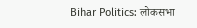Bihar Politics: लोकसभा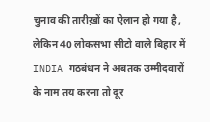चुनाव की तारीख़ों का ऐलान हो गया है, लेकिन 40 लोकसभा सीटो वाले बिहार में INDIA गठबंधन ने अबतक उम्मीदवारों के नाम तय करना तो दूर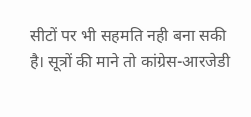सीटों पर भी सहमति नही बना सकी है। सूत्रों की माने तो कांग्रेस-आरजेडी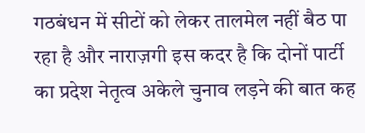गठबंधन में सीटों को लेकर तालमेल नहीं बैठ पा रहा है और नाराज़गी इस कदर है कि दोनों पार्टी का प्रदेश नेतृत्व अकेले चुनाव लड़ने की बात कह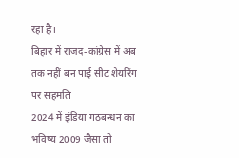रहा है।
बिहार में राजद-कांग्रेस में अब तक नहीं बन पाई सीट शेयरिंग पर सहमति
2024 में इंडिया गठबन्धन का भविष्य 2009 जैसा तो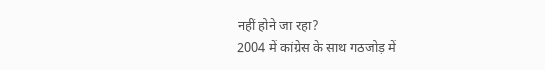नहीं होने जा रहा?
2004 में कांग्रेस के साथ गठजोड़ में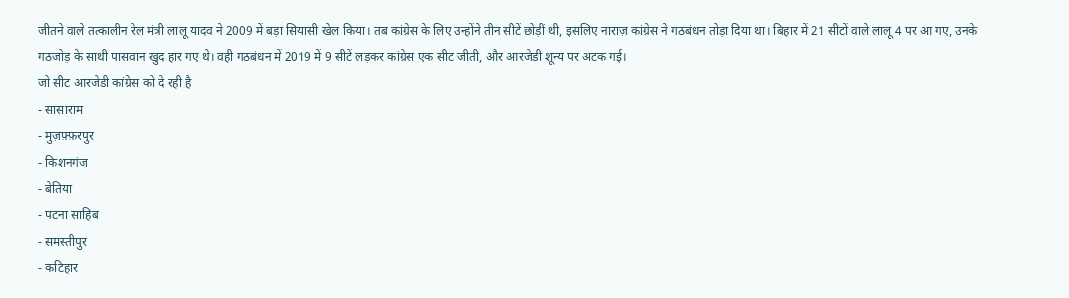जीतने वाले तत्कालीन रेल मंत्री लालू यादव ने 2009 में बड़ा सियासी खेल किया। तब कांग्रेस के लिए उन्होंने तीन सीटें छोड़ीं थी, इसलिए नाराज़ कांग्रेस ने गठबंधन तोड़ा दिया था। बिहार में 21 सीटों वाले लालू 4 पर आ गए, उनके गठजोड़ के साथी पासवान खुद हार गए थे। वही गठबंधन में 2019 में 9 सीटें लड़कर कांग्रेस एक सीट जीती, और आरजेडी शून्य पर अटक गई।
जो सीट आरजेडी कांग्रेस को दे रही है
- सासाराम
- मुज़फ़्फ़रपुर
- किशनगंज
- बेतिया
- पटना साहिब
- समस्तीपुर
- कटिहार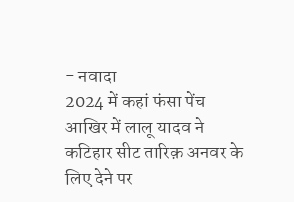- नवादा
2024 में कहां फंसा पेंच
आखिर में लालू यादव ने कटिहार सीट तारिक़ अनवर के लिए देने पर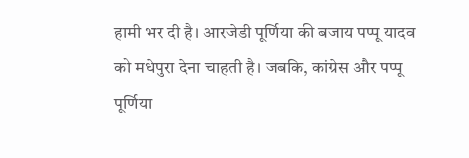हामी भर दी है। आरजेडी पूर्णिया की बजाय पप्पू यादव को मधेपुरा देना चाहती है। जबकि, कांग्रेस और पप्पू पूर्णिया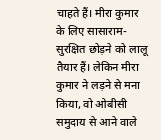चाहते हैं। मीरा कुमार के लिए सासाराम-सुरक्षित छोड़ने को लालू तैयार हैं। लेकिन मीरा कुमार ने लड़ने से मना किया, वो ओबीसी समुदाय से आने वाले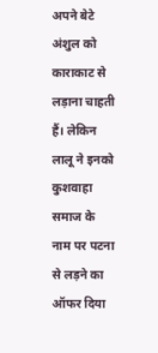अपने बेटे अंशुल को काराकाट से लड़ाना चाहती हैं। लेकिन लालू ने इनको कुशवाहा समाज के नाम पर पटना से लड़ने का ऑफर दिया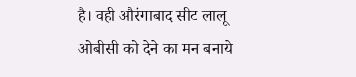है। वही औरंगाबाद सीट लालू ओबीसी को देने का मन बनाये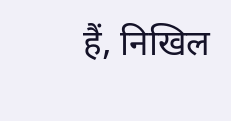हैं, निखिल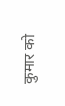कुमार को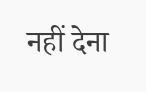नहीं देना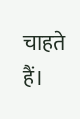चाहते हैं।